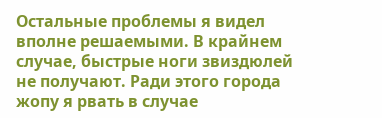Остальные проблемы я видел вполне решаемыми. В крайнем случае, быстрые ноги звиздюлей не получают. Ради этого города жопу я рвать в случае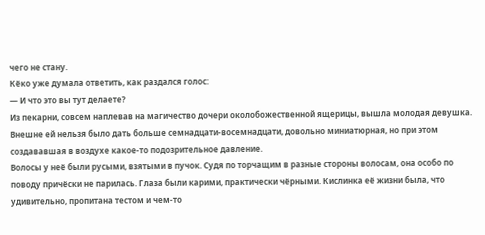чего не стану.
Кёко уже думала ответить, как раздался голос:
— И что это вы тут делаете?
Из пекарни, совсем наплевав на магичество дочери околобожественной ящерицы, вышла молодая девушка. Внешне ей нельзя было дать больше семнадцати-восемнадцати, довольно миниатюрная, но при этом создававшая в воздухе какое-то подозрительное давление.
Волосы у неё были русыми, взятыми в пучок. Судя по торчащим в разные стороны волосам, она особо по поводу причёски не парилась. Глаза были карими, практически чёрными. Кислинка её жизни была, что удивительно, пропитана тестом и чем-то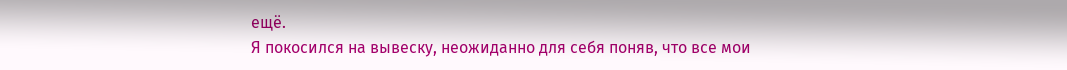ещё.
Я покосился на вывеску, неожиданно для себя поняв, что все мои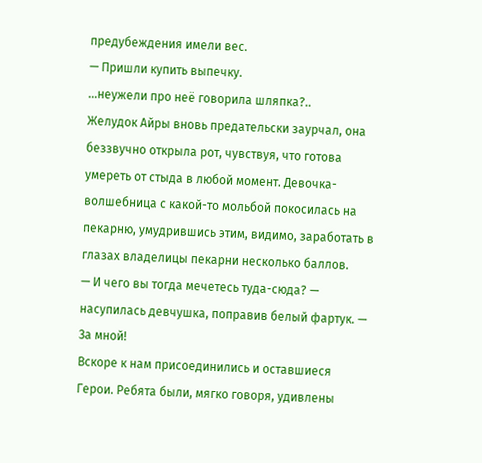предубеждения имели вес.
— Пришли купить выпечку.
…неужели про неё говорила шляпка?..
Желудок Айры вновь предательски заурчал, она беззвучно открыла рот, чувствуя, что готова умереть от стыда в любой момент. Девочка-волшебница с какой-то мольбой покосилась на пекарню, умудрившись этим, видимо, заработать в глазах владелицы пекарни несколько баллов.
— И чего вы тогда мечетесь туда-сюда? — насупилась девчушка, поправив белый фартук. — За мной!
Вскоре к нам присоединились и оставшиеся Герои. Ребята были, мягко говоря, удивлены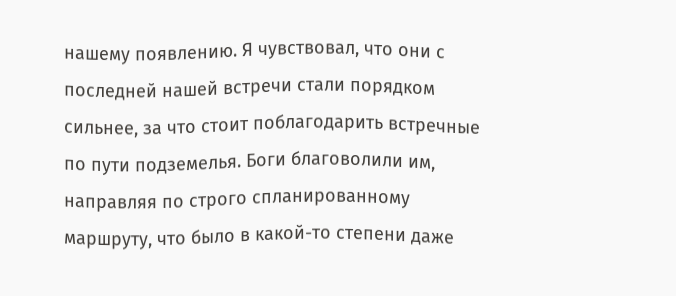нашему появлению. Я чувствовал, что они с последней нашей встречи стали порядком сильнее, за что стоит поблагодарить встречные по пути подземелья. Боги благоволили им, направляя по строго спланированному маршруту, что было в какой-то степени даже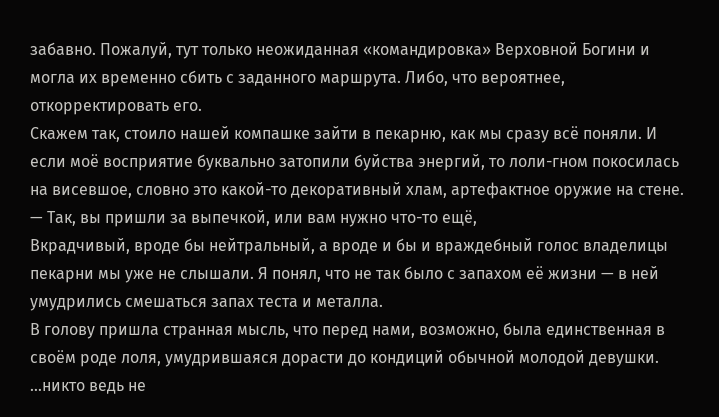забавно. Пожалуй, тут только неожиданная «командировка» Верховной Богини и могла их временно сбить с заданного маршрута. Либо, что вероятнее, откорректировать его.
Скажем так, стоило нашей компашке зайти в пекарню, как мы сразу всё поняли. И если моё восприятие буквально затопили буйства энергий, то лоли-гном покосилась на висевшое, словно это какой-то декоративный хлам, артефактное оружие на стене.
— Так, вы пришли за выпечкой, или вам нужно что-то ещё,
Вкрадчивый, вроде бы нейтральный, а вроде и бы и враждебный голос владелицы пекарни мы уже не слышали. Я понял, что не так было с запахом её жизни — в ней умудрились смешаться запах теста и металла.
В голову пришла странная мысль, что перед нами, возможно, была единственная в своём роде лоля, умудрившаяся дорасти до кондиций обычной молодой девушки.
…никто ведь не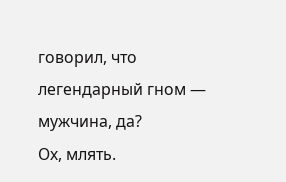говорил, что легендарный гном — мужчина, да?
Ох, млять.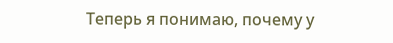Теперь я понимаю, почему у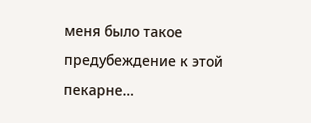меня было такое предубеждение к этой пекарне…